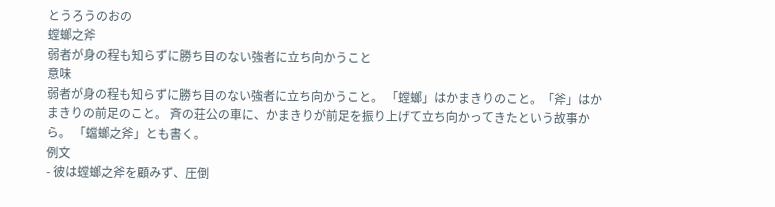とうろうのおの
螳螂之斧
弱者が身の程も知らずに勝ち目のない強者に立ち向かうこと
意味
弱者が身の程も知らずに勝ち目のない強者に立ち向かうこと。 「螳螂」はかまきりのこと。「斧」はかまきりの前足のこと。 斉の荘公の車に、かまきりが前足を振り上げて立ち向かってきたという故事から。 「蟷螂之斧」とも書く。
例文
- 彼は螳螂之斧を顧みず、圧倒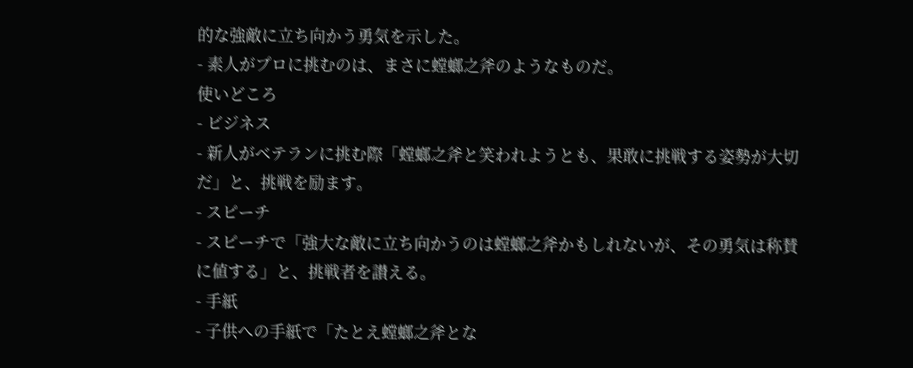的な強敵に立ち向かう勇気を示した。
- 素人がプロに挑むのは、まさに螳螂之斧のようなものだ。
使いどころ
- ビジネス
- 新人がベテランに挑む際「螳螂之斧と笑われようとも、果敢に挑戦する姿勢が大切だ」と、挑戦を励ます。
- スピーチ
- スピーチで「強大な敵に立ち向かうのは螳螂之斧かもしれないが、その勇気は称賛に値する」と、挑戦者を讃える。
- 手紙
- 子供への手紙で「たとえ螳螂之斧とな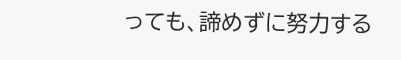っても、諦めずに努力する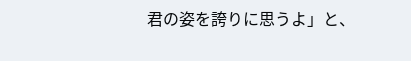君の姿を誇りに思うよ」と、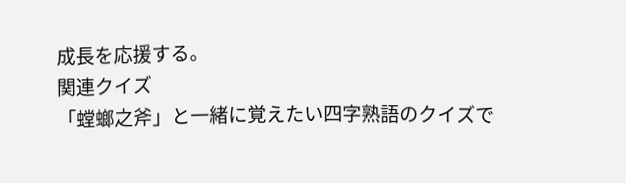成長を応援する。
関連クイズ
「螳螂之斧」と一緒に覚えたい四字熟語のクイズで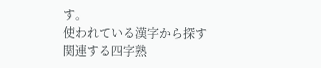す。
使われている漢字から探す
関連する四字熟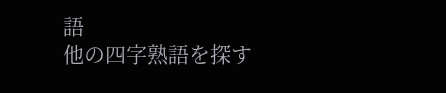語
他の四字熟語を探す